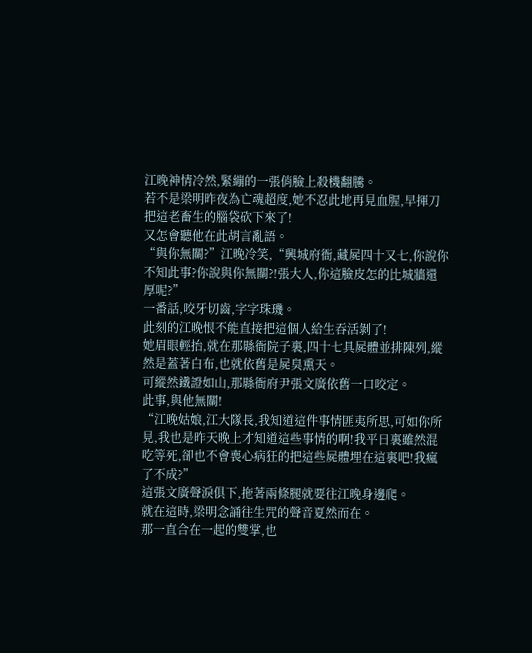江晚神情冷然,緊繃的一張俏臉上殺機翻騰。
若不是梁明昨夜為亡魂超度,她不忍此地再見血腥,早揮刀把這老畜生的腦袋砍下來了!
又怎會聽他在此胡言亂語。
“與你無關?”江晚冷笑,“興城府衙,藏屍四十又七,你說你不知此事?你說與你無關?!張大人,你這臉皮怎的比城牆還厚呢?”
一番話,咬牙切齒,字字珠璣。
此刻的江晚恨不能直接把這個人給生吞活剝了!
她眉眼輕抬,就在那縣衙院子裏,四十七具屍體並排陳列,縱然是蓋著白布,也就依舊是屍臭熏天。
可縱然鐵證如山,那縣衙府尹張文廣依舊一口咬定。
此事,與他無關!
“江晚姑娘,江大隊長,我知道這件事情匪夷所思,可如你所見,我也是昨天晚上才知道這些事情的啊!我平日裏雖然混吃等死,卻也不會喪心病狂的把這些屍體埋在這裏吧!我瘋了不成?”
這張文廣聲淚俱下,拖著兩條腿就要往江晚身邊爬。
就在這時,梁明念誦往生咒的聲音夏然而在。
那一直合在一起的雙掌,也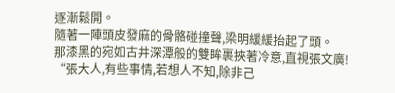逐漸鬆開。
隨著一陣頭皮發麻的骨骼碰撞聲,梁明緩緩抬起了頭。
那漆黑的宛如古井深潭般的雙眸裹挾著冷意,直視張文廣!
“張大人,有些事情,若想人不知,除非己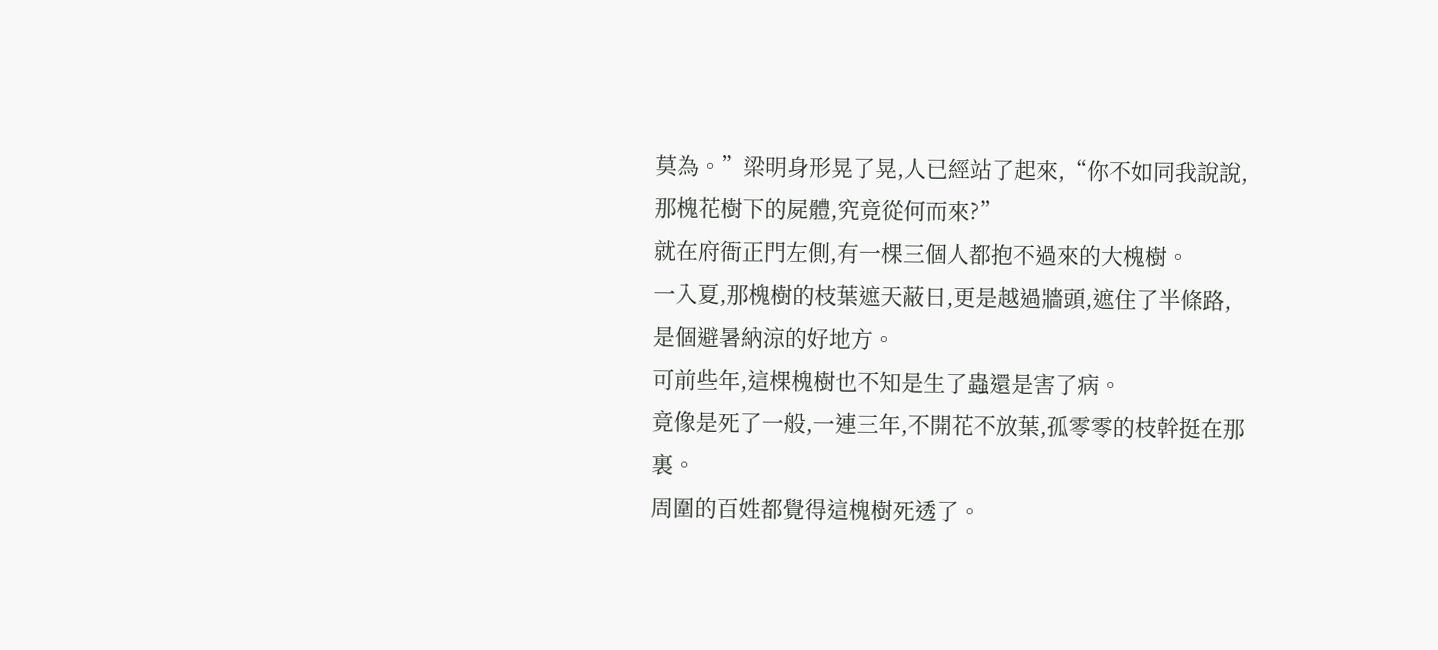莫為。”梁明身形晃了晃,人已經站了起來,“你不如同我說說,那槐花樹下的屍體,究竟從何而來?”
就在府衙正門左側,有一棵三個人都抱不過來的大槐樹。
一入夏,那槐樹的枝葉遮天蔽日,更是越過牆頭,遮住了半條路,是個避暑納涼的好地方。
可前些年,這棵槐樹也不知是生了蟲還是害了病。
竟像是死了一般,一連三年,不開花不放葉,孤零零的枝幹挺在那裏。
周圍的百姓都覺得這槐樹死透了。